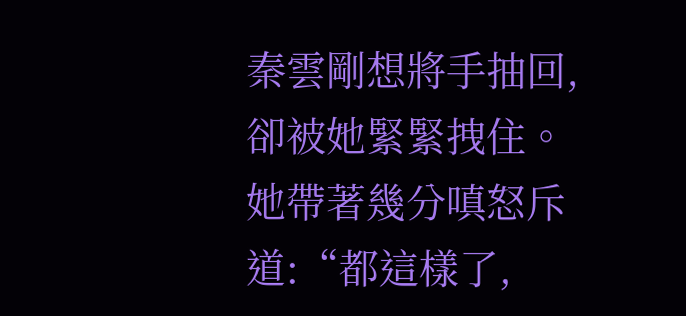秦雲剛想將手抽回,卻被她緊緊拽住。
她帶著幾分嗔怒斥道:“都這樣了,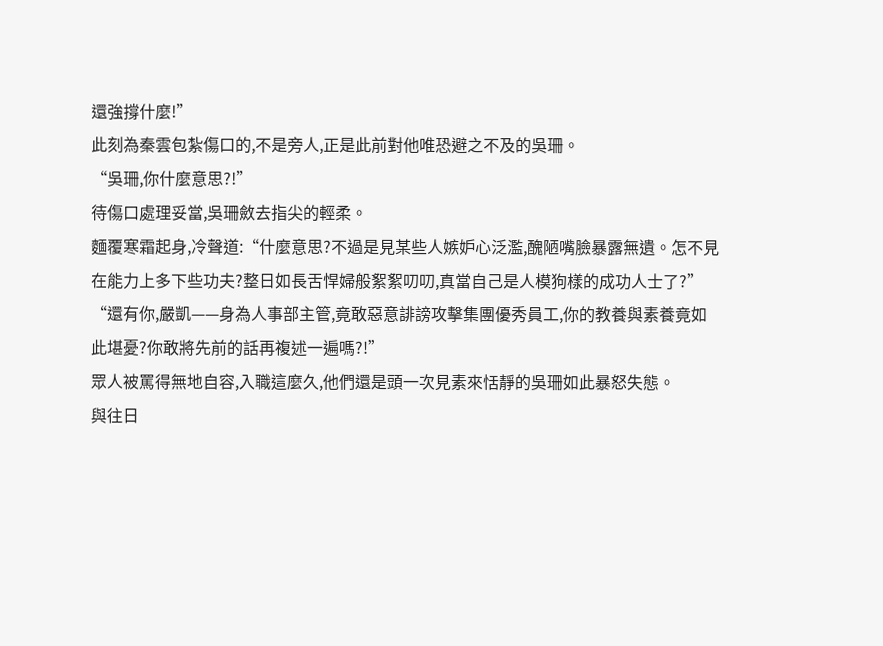還強撐什麼!”
此刻為秦雲包紮傷口的,不是旁人,正是此前對他唯恐避之不及的吳珊。
“吳珊,你什麼意思?!”
待傷口處理妥當,吳珊斂去指尖的輕柔。
麵覆寒霜起身,冷聲道:“什麼意思?不過是見某些人嫉妒心泛濫,醜陋嘴臉暴露無遺。怎不見在能力上多下些功夫?整日如長舌悍婦般絮絮叨叨,真當自己是人模狗樣的成功人士了?”
“還有你,嚴凱——身為人事部主管,竟敢惡意誹謗攻擊集團優秀員工,你的教養與素養竟如此堪憂?你敢將先前的話再複述一遍嗎?!”
眾人被罵得無地自容,入職這麼久,他們還是頭一次見素來恬靜的吳珊如此暴怒失態。
與往日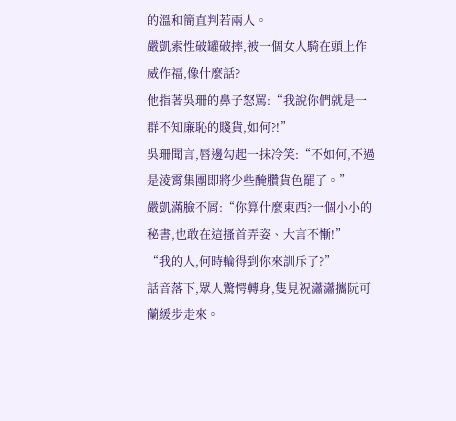的溫和簡直判若兩人。
嚴凱索性破罐破摔,被一個女人騎在頭上作威作福,像什麼話?
他指著吳珊的鼻子怒罵:“我說你們就是一群不知廉恥的賤貨,如何?!”
吳珊聞言,唇邊勾起一抹冷笑:“不如何,不過是淩霄集團即將少些醃臢貨色罷了。”
嚴凱滿臉不屑:“你算什麼東西?一個小小的秘書,也敢在這搔首弄姿、大言不慚!”
“我的人,何時輪得到你來訓斥了?”
話音落下,眾人驚愕轉身,隻見祝瀟瀟攜阮可蘭緩步走來。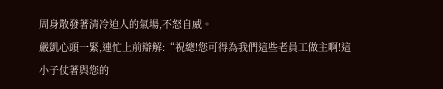周身散發著清冷迫人的氣場,不怒自威。
嚴凱心頭一緊,連忙上前辯解:“祝總!您可得為我們這些老員工做主啊!這小子仗著與您的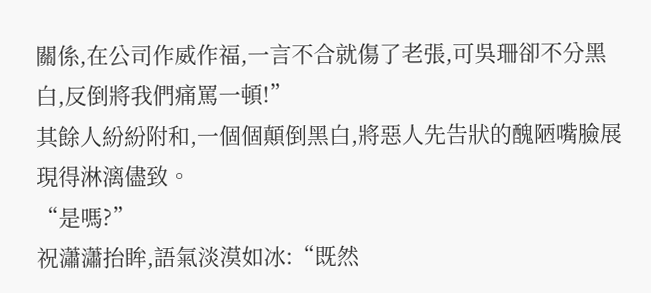關係,在公司作威作福,一言不合就傷了老張,可吳珊卻不分黑白,反倒將我們痛罵一頓!”
其餘人紛紛附和,一個個顛倒黑白,將惡人先告狀的醜陋嘴臉展現得淋漓儘致。
“是嗎?”
祝瀟瀟抬眸,語氣淡漠如冰:“既然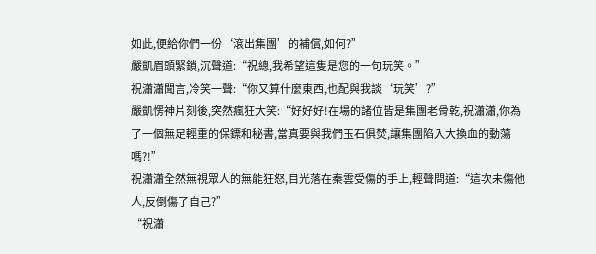如此,便給你們一份‘滾出集團’的補償,如何?”
嚴凱眉頭緊鎖,沉聲道:“祝總,我希望這隻是您的一句玩笑。”
祝瀟瀟聞言,冷笑一聲:“你又算什麼東西,也配與我談‘玩笑’?”
嚴凱愣神片刻後,突然瘋狂大笑:“好好好!在場的諸位皆是集團老骨乾,祝瀟瀟,你為了一個無足輕重的保鏢和秘書,當真要與我們玉石俱焚,讓集團陷入大換血的動蕩嗎?!”
祝瀟瀟全然無視眾人的無能狂怒,目光落在秦雲受傷的手上,輕聲問道:“這次未傷他人,反倒傷了自己?”
“祝瀟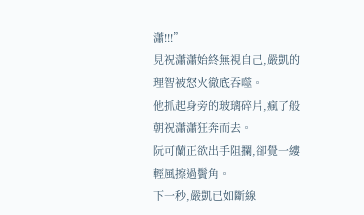瀟!!!”
見祝瀟瀟始終無視自己,嚴凱的理智被怒火徹底吞噬。
他抓起身旁的玻璃碎片,瘋了般朝祝瀟瀟狂奔而去。
阮可蘭正欲出手阻攔,卻覺一縷輕風擦過鬢角。
下一秒,嚴凱已如斷線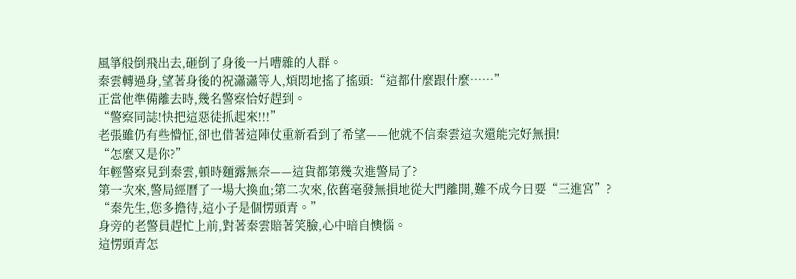風箏般倒飛出去,砸倒了身後一片嘈雜的人群。
秦雲轉過身,望著身後的祝瀟瀟等人,煩悶地搖了搖頭:“這都什麼跟什麼……”
正當他準備離去時,幾名警察恰好趕到。
“警察同誌!快把這惡徒抓起來!!!”
老張雖仍有些懵怔,卻也借著這陣仗重新看到了希望——他就不信秦雲這次還能完好無損!
“怎麼又是你?”
年輕警察見到秦雲,頓時麵露無奈——這貨都第幾次進警局了?
第一次來,警局經曆了一場大換血;第二次來,依舊毫發無損地從大門離開,難不成今日要“三進宮”?
“秦先生,您多擔待,這小子是個愣頭青。”
身旁的老警員趕忙上前,對著秦雲賠著笑臉,心中暗自懊惱。
這愣頭青怎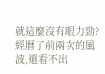就這麼沒有眼力勁?
經曆了前兩次的風波,還看不出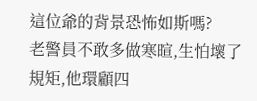這位爺的背景恐怖如斯嗎?
老警員不敢多做寒暄,生怕壞了規矩,他環顧四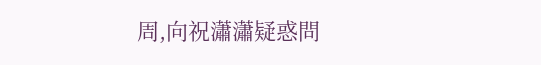周,向祝瀟瀟疑惑問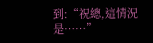到:“祝總,這情況是……”